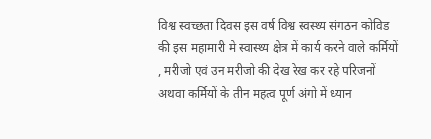विश्व स्वच्छता दिवस इस वर्ष विश्व स्वस्थ्य संगठन कोविड की इस महामारी मे स्वास्थ्य क्षेत्र में कार्य करने वाले कर्मियों , मरीजो एवं उन मरीजो की देख रेख कर रहे परिजनों अथवा कर्मियों के तीन महत्व पूर्ण अंगो में ध्यान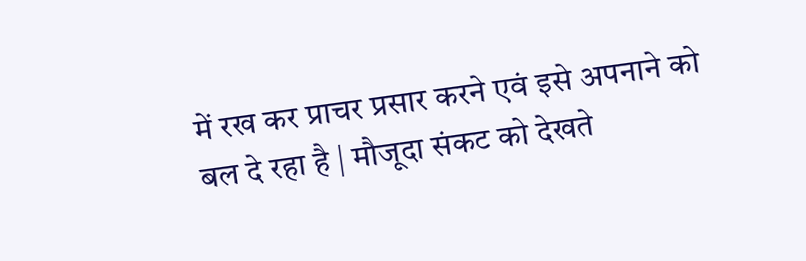में रख कर प्राचर प्रसार करने एवं इसे अपनाने को बल दे रहा है | मौजूदा संकट को देखते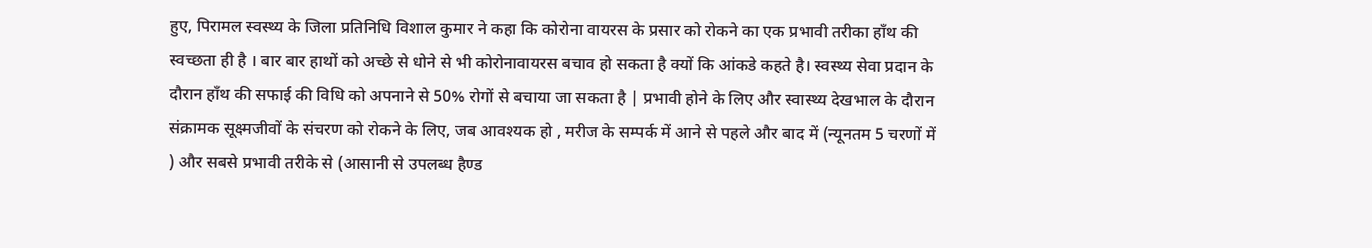हुए, पिरामल स्वस्थ्य के जिला प्रतिनिधि विशाल कुमार ने कहा कि कोरोना वायरस के प्रसार को रोकने का एक प्रभावी तरीका हाँथ की स्वच्छता ही है । बार बार हाथों को अच्छे से धोने से भी कोरोनावायरस बचाव हो सकता है क्यों कि आंकडे कहते है। स्वस्थ्य सेवा प्रदान के दौरान हाँथ की सफाई की विधि को अपनाने से 50% रोगों से बचाया जा सकता है | प्रभावी होने के लिए और स्वास्थ्य देखभाल के दौरान संक्रामक सूक्ष्मजीवों के संचरण को रोकने के लिए, जब आवश्यक हो , मरीज के सम्पर्क में आने से पहले और बाद में (न्यूनतम 5 चरणों में ) और सबसे प्रभावी तरीके से (आसानी से उपलब्ध हैण्ड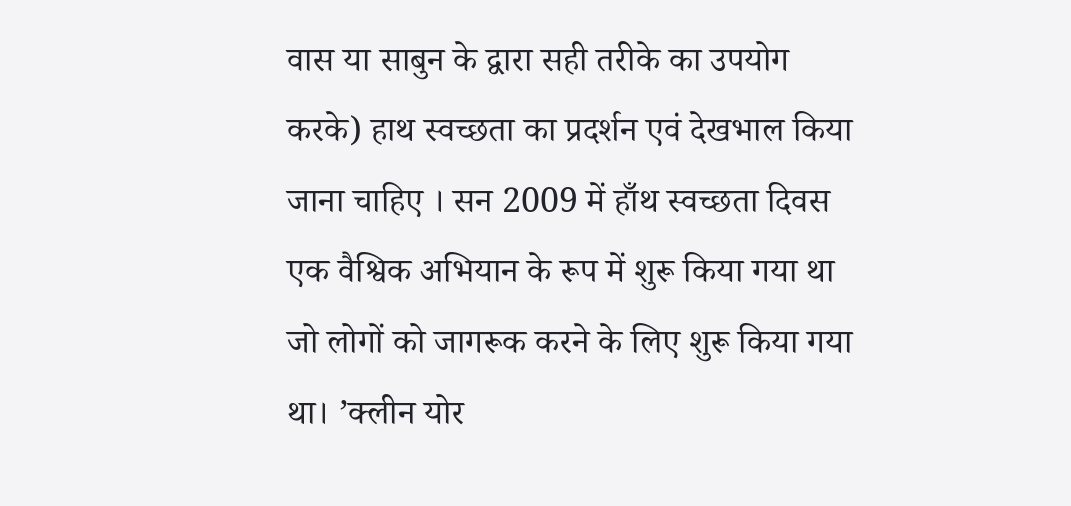वास या साबुन के द्वारा सही तरीके का उपयोग करके) हाथ स्वच्छता का प्रदर्शन एवं देखभाल किया जाना चाहिए । सन 2009 में हाँथ स्वच्छता दिवस एक वैश्विक अभियान के रूप में शुरू किया गया था जो लोगों को जागरूक करने के लिए शुरू किया गया था। ’क्लीन योर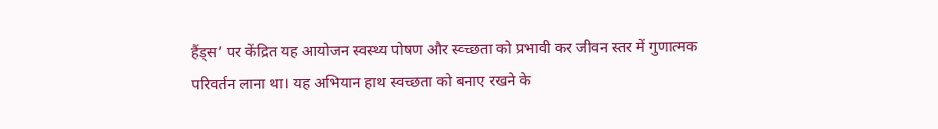हैंड्स’ पर केंद्रित यह आयोजन स्वस्थ्य पोषण और स्व्च्छता को प्रभावी कर जीवन स्तर में गुणात्मक परिवर्तन लाना था। यह अभियान हाथ स्वच्छता को बनाए रखने के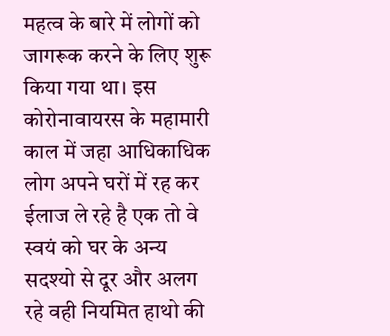महत्व के बारे में लोगों को जागरूक करने के लिए शुरू किया गया था। इस कोरोनावायरस के महामारी काल में जहा आधिकाधिक लोग अपने घरों में रह कर ईलाज ले रहे है एक तो वे स्वयं को घर के अन्य सदश्यो से दूर और अलग रहे वही नियमित हाथो की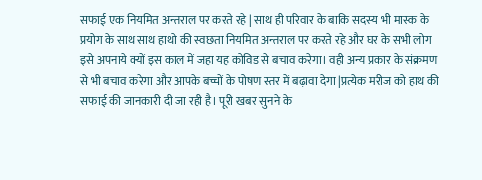सफाई एक नियमित अन्तराल पर करते रहे | साथ ही परिवार के बाकि सदस्य भी मास्क के प्रयोग के साथ साथ हाथो की स्वछता नियमित अन्तराल पर करते रहे और घर के सभी लोग इसे अपनाये क्यों इस काल में जहा यह कोविड से बचाव करेगा। वही अन्य प्रकार के संक्रमण से भी बचाव करेगा और आपके बच्चों के पोषण स्तर में बढ़ावा देगा |प्रत्येक मरीज को हाथ की सफाई की जानकारी दी जा रही है। पूरी खबर सुनने के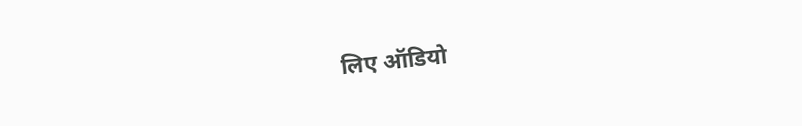लिए ऑडियो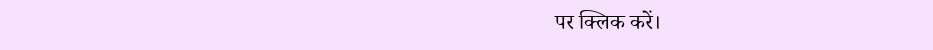पर क्लिक करें।